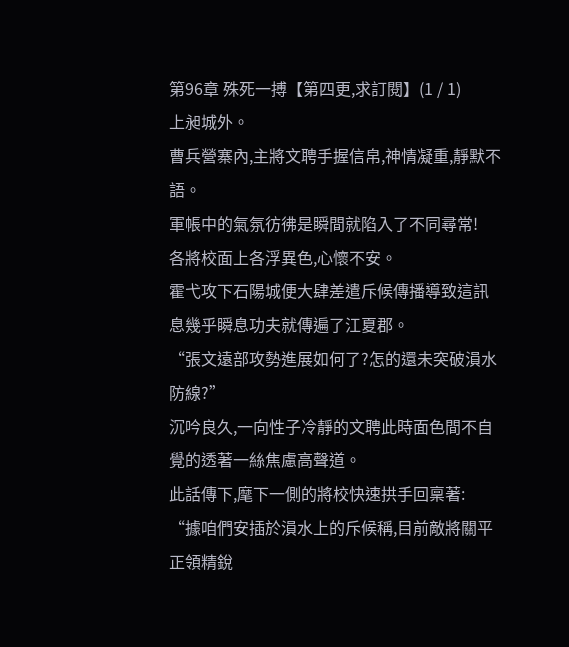第96章 殊死一搏【第四更,求訂閱】(1 / 1)
上昶城外。
曹兵營寨內,主將文聘手握信帛,神情凝重,靜默不語。
軍帳中的氣氛彷彿是瞬間就陷入了不同尋常!
各將校面上各浮異色,心懷不安。
霍弋攻下石陽城便大肆差遣斥候傳播導致這訊息幾乎瞬息功夫就傳遍了江夏郡。
“張文遠部攻勢進展如何了?怎的還未突破溳水防線?”
沉吟良久,一向性子冷靜的文聘此時面色間不自覺的透著一絲焦慮高聲道。
此話傳下,麾下一側的將校快速拱手回稟著:
“據咱們安插於溳水上的斥候稱,目前敵將關平正領精銳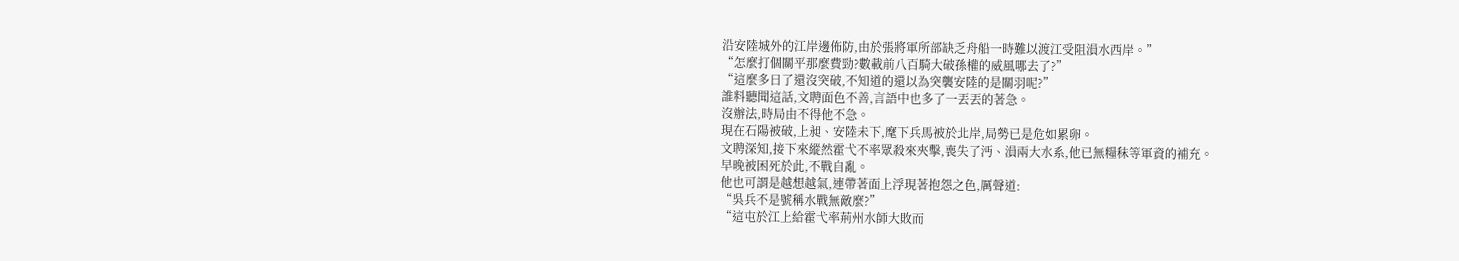沿安陸城外的江岸邊佈防,由於張將軍所部缺乏舟船一時難以渡江受阻溳水西岸。”
“怎麼打個關平那麼費勁?數載前八百騎大破孫權的威風哪去了?”
“這麼多日了還沒突破,不知道的還以為突襲安陸的是關羽呢?”
誰料聽聞這話,文聘面色不善,言語中也多了一丟丟的著急。
沒辦法,時局由不得他不急。
現在石陽被破,上昶、安陸未下,麾下兵馬被於北岸,局勢已是危如累卵。
文聘深知,接下來縱然霍弋不率眾殺來夾擊,喪失了沔、溳兩大水系,他已無糧秣等軍資的補充。
早晚被困死於此,不戰自亂。
他也可謂是越想越氣,連帶著面上浮現著抱怨之色,厲聲道:
“吳兵不是號稱水戰無敵麼?”
“這屯於江上給霍弋率荊州水師大敗而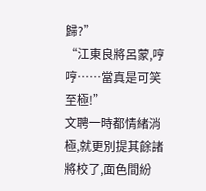歸?”
“江東良將呂蒙,哼哼……當真是可笑至極!”
文聘一時都情緒消極,就更別提其餘諸將校了,面色間紛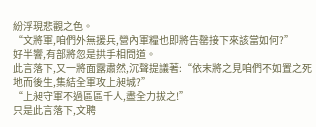紛浮現悲觀之色。
“文將軍,咱們外無援兵,營內軍糧也即將告罄接下來該當如何?”
好半響,有部將忽是拱手相問道。
此言落下,又一將面露肅然,沉聲提議著:“依末將之見咱們不如置之死地而後生,集結全軍攻上昶城?”
“上昶守軍不過區區千人,盡全力拔之!”
只是此言落下,文聘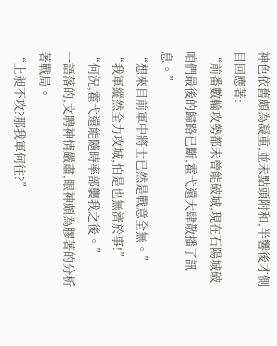神色依舊頗為凝重,並未點頭附和,半響後才側目回應著:
“前番數輪攻勢都未曾能破城,現在石陽城破咱們最後的歸路已斷,霍弋還大肆散播了訊息。”
“想來目前軍中將士已然是戰意全無。”
“我軍縱然全力攻城,怕是也無濟於事!”
“何況,霍弋還能隨時率部襲我之後。”
一語落的,文聘神情嚴肅,眼神頗為膠著的分析著戰局。
“上昶不攻?那我軍何往?”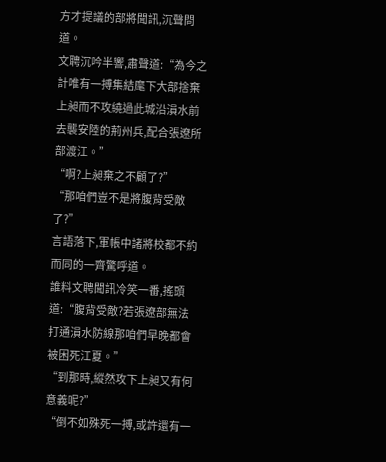方才提議的部將聞訊,沉聲問道。
文聘沉吟半響,肅聲道:“為今之計唯有一搏集結麾下大部捨棄上昶而不攻繞過此城沿溳水前去襲安陸的荊州兵,配合張遼所部渡江。”
“啊?上昶棄之不顧了?”
“那咱們豈不是將腹背受敵了?”
言語落下,軍帳中諸將校都不約而同的一齊驚呼道。
誰料文聘聞訊冷笑一番,搖頭道:“腹背受敵?若張遼部無法打通溳水防線那咱們早晚都會被困死江夏。”
“到那時,縱然攻下上昶又有何意義呢?”
“倒不如殊死一搏,或許還有一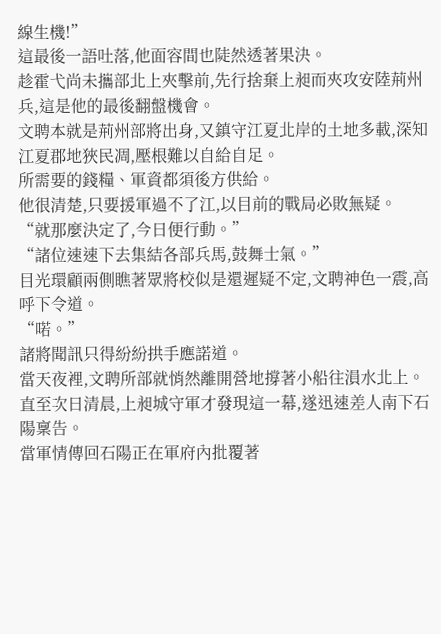線生機!”
這最後一語吐落,他面容間也陡然透著果決。
趁霍弋尚未攜部北上夾擊前,先行捨棄上昶而夾攻安陸荊州兵,這是他的最後翻盤機會。
文聘本就是荊州部將出身,又鎮守江夏北岸的土地多載,深知江夏郡地狹民凋,壓根難以自給自足。
所需要的錢糧、軍資都須後方供給。
他很清楚,只要援軍過不了江,以目前的戰局必敗無疑。
“就那麼決定了,今日便行動。”
“諸位速速下去集結各部兵馬,鼓舞士氣。”
目光環顧兩側瞧著眾將校似是還遲疑不定,文聘神色一震,高呼下令道。
“喏。”
諸將聞訊只得紛紛拱手應諾道。
當天夜裡,文聘所部就悄然離開營地撐著小船往溳水北上。
直至次日清晨,上昶城守軍才發現這一幕,遂迅速差人南下石陽稟告。
當軍情傳回石陽正在軍府內批覆著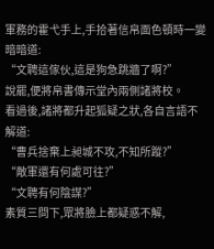軍務的霍弋手上,手拾著信帛面色頓時一變暗暗道:
“文聘這傢伙,這是狗急跳牆了啊?”
說罷,便將帛書傳示堂內兩側諸將校。
看過後,諸將都升起狐疑之狀,各自言語不解道:
“曹兵捨棄上昶城不攻,不知所蹤?”
“敵軍還有何處可往?”
“文聘有何陰謀?”
素質三問下,眾將臉上都疑惑不解,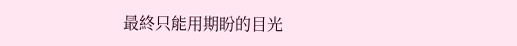最終只能用期盼的目光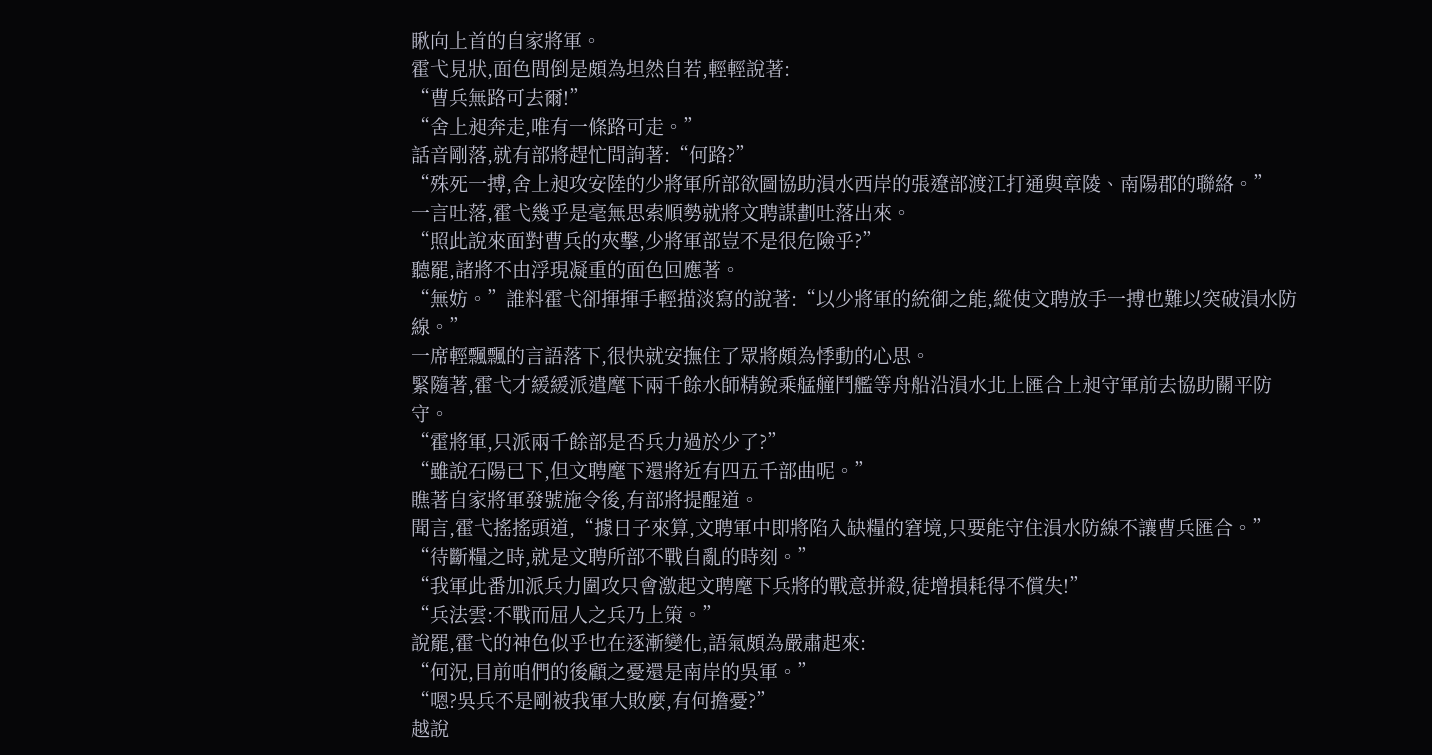瞅向上首的自家將軍。
霍弋見狀,面色間倒是頗為坦然自若,輕輕說著:
“曹兵無路可去爾!”
“舍上昶奔走,唯有一條路可走。”
話音剛落,就有部將趕忙問詢著:“何路?”
“殊死一搏,舍上昶攻安陸的少將軍所部欲圖協助溳水西岸的張遼部渡江打通與章陵、南陽郡的聯絡。”
一言吐落,霍弋幾乎是毫無思索順勢就將文聘謀劃吐落出來。
“照此說來面對曹兵的夾擊,少將軍部豈不是很危險乎?”
聽罷,諸將不由浮現凝重的面色回應著。
“無妨。”誰料霍弋卻揮揮手輕描淡寫的說著:“以少將軍的統御之能,縱使文聘放手一搏也難以突破溳水防線。”
一席輕飄飄的言語落下,很快就安撫住了眾將頗為悸動的心思。
緊隨著,霍弋才緩緩派遣麾下兩千餘水師精銳乘艋艟鬥艦等舟船沿溳水北上匯合上昶守軍前去協助關平防守。
“霍將軍,只派兩千餘部是否兵力過於少了?”
“雖說石陽已下,但文聘麾下還將近有四五千部曲呢。”
瞧著自家將軍發號施令後,有部將提醒道。
聞言,霍弋搖搖頭道,“據日子來算,文聘軍中即將陷入缺糧的窘境,只要能守住溳水防線不讓曹兵匯合。”
“待斷糧之時,就是文聘所部不戰自亂的時刻。”
“我軍此番加派兵力圍攻只會激起文聘麾下兵將的戰意拼殺,徒增損耗得不償失!”
“兵法雲:不戰而屈人之兵乃上策。”
說罷,霍弋的神色似乎也在逐漸變化,語氣頗為嚴肅起來:
“何況,目前咱們的後顧之憂還是南岸的吳軍。”
“嗯?吳兵不是剛被我軍大敗麼,有何擔憂?”
越說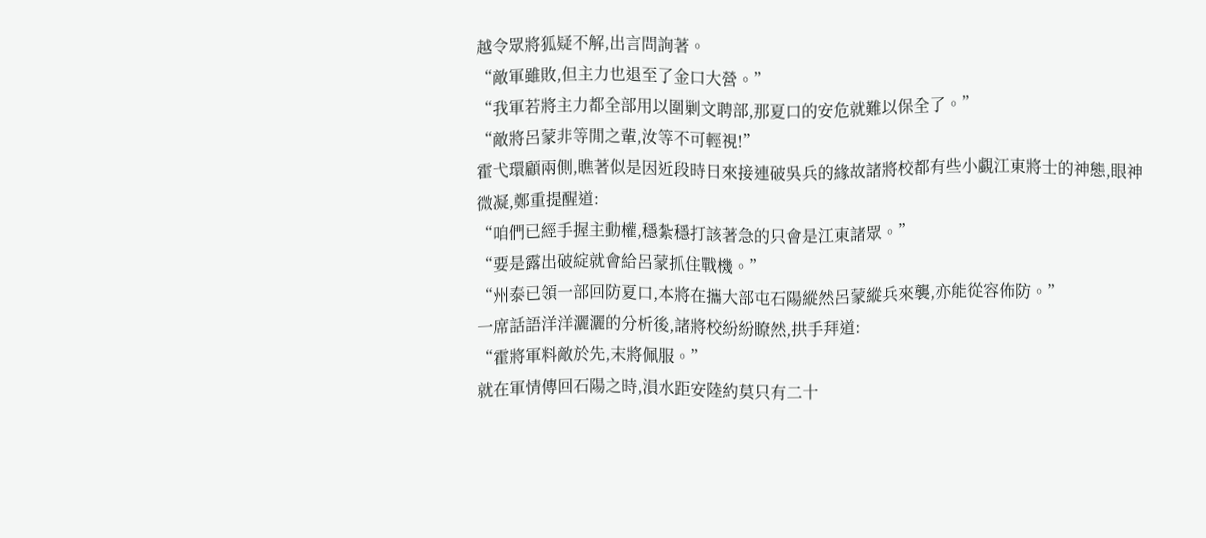越令眾將狐疑不解,出言問詢著。
“敵軍雖敗,但主力也退至了金口大營。”
“我軍若將主力都全部用以圍剿文聘部,那夏口的安危就難以保全了。”
“敵將呂蒙非等閒之輩,汝等不可輕視!”
霍弋環顧兩側,瞧著似是因近段時日來接連破吳兵的緣故諸將校都有些小覷江東將士的神態,眼神微凝,鄭重提醒道:
“咱們已經手握主動權,穩紮穩打該著急的只會是江東諸眾。”
“要是露出破綻就會給呂蒙抓住戰機。”
“州泰已領一部回防夏口,本將在攜大部屯石陽縱然呂蒙縱兵來襲,亦能從容佈防。”
一席話語洋洋灑灑的分析後,諸將校紛紛瞭然,拱手拜道:
“霍將軍料敵於先,末將佩服。”
就在軍情傳回石陽之時,溳水距安陸約莫只有二十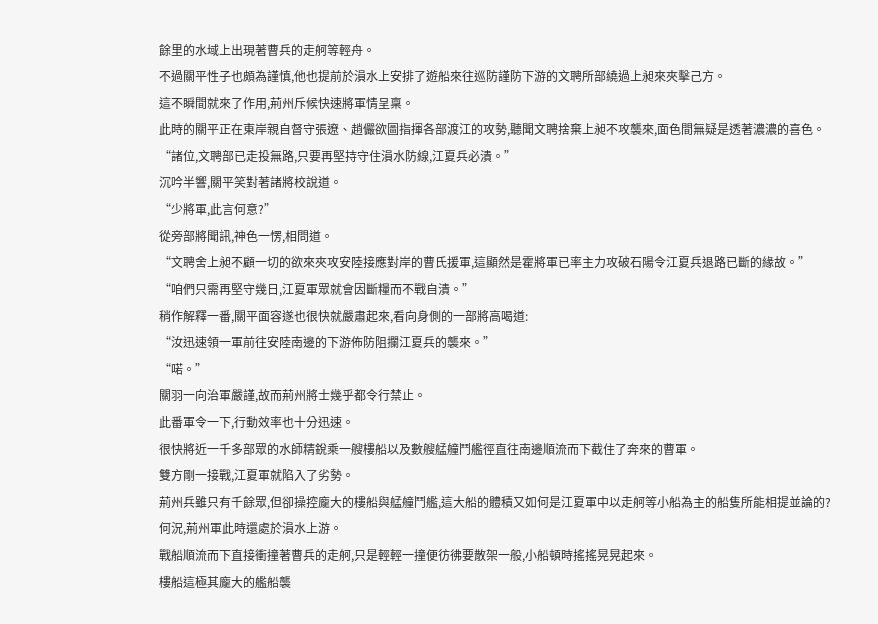餘里的水域上出現著曹兵的走舸等輕舟。
不過關平性子也頗為謹慎,他也提前於溳水上安排了遊船來往巡防謹防下游的文聘所部繞過上昶來夾擊己方。
這不瞬間就來了作用,荊州斥候快速將軍情呈稟。
此時的關平正在東岸親自督守張遼、趙儼欲圖指揮各部渡江的攻勢,聽聞文聘捨棄上昶不攻襲來,面色間無疑是透著濃濃的喜色。
“諸位,文聘部已走投無路,只要再堅持守住溳水防線,江夏兵必潰。”
沉吟半響,關平笑對著諸將校說道。
“少將軍,此言何意?”
從旁部將聞訊,神色一愣,相問道。
“文聘舍上昶不顧一切的欲來夾攻安陸接應對岸的曹氏援軍,這顯然是霍將軍已率主力攻破石陽令江夏兵退路已斷的緣故。”
“咱們只需再堅守幾日,江夏軍眾就會因斷糧而不戰自潰。”
稍作解釋一番,關平面容遂也很快就嚴肅起來,看向身側的一部將高喝道:
“汝迅速領一軍前往安陸南邊的下游佈防阻攔江夏兵的襲來。”
“喏。”
關羽一向治軍嚴謹,故而荊州將士幾乎都令行禁止。
此番軍令一下,行動效率也十分迅速。
很快將近一千多部眾的水師精銳乘一艘樓船以及數艘艋艟鬥艦徑直往南邊順流而下截住了奔來的曹軍。
雙方剛一接戰,江夏軍就陷入了劣勢。
荊州兵雖只有千餘眾,但卻操控龐大的樓船與艋艟鬥艦,這大船的體積又如何是江夏軍中以走舸等小船為主的船隻所能相提並論的?
何況,荊州軍此時還處於溳水上游。
戰船順流而下直接衝撞著曹兵的走舸,只是輕輕一撞便彷彿要散架一般,小船頓時搖搖晃晃起來。
樓船這極其龐大的艦船襲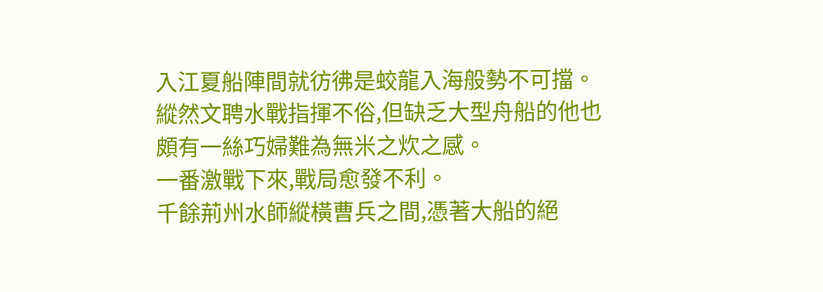入江夏船陣間就彷彿是蛟龍入海般勢不可擋。
縱然文聘水戰指揮不俗,但缺乏大型舟船的他也頗有一絲巧婦難為無米之炊之感。
一番激戰下來,戰局愈發不利。
千餘荊州水師縱橫曹兵之間,憑著大船的絕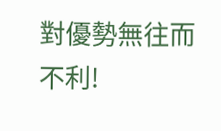對優勢無往而不利!